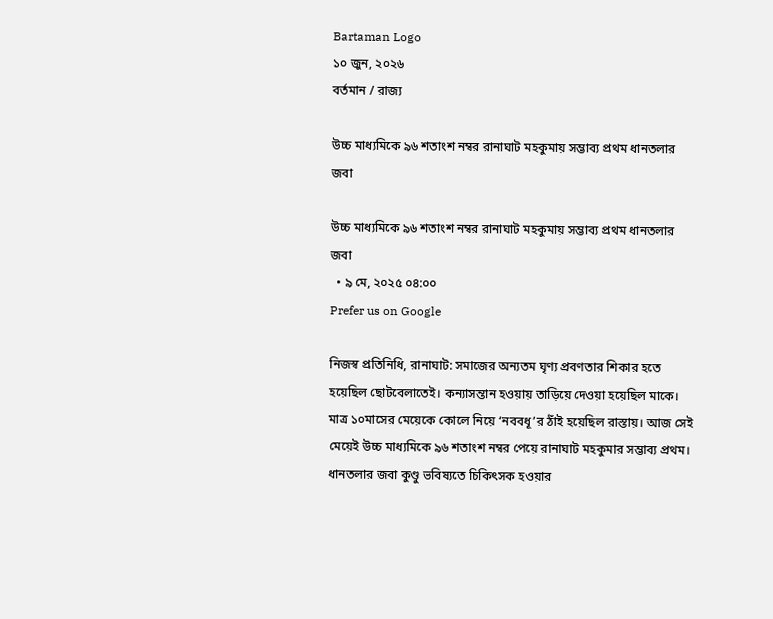Bartaman Logo
১০ জুন, ২০২৬
বর্তমান / রাজ্য

উচ্চ মাধ্যমিকে ৯৬ শতাংশ নম্বর রানাঘাট মহকুমায় সম্ভাব্য প্রথম ধানতলার জবা

উচ্চ মাধ্যমিকে ৯৬ শতাংশ নম্বর রানাঘাট মহকুমায় সম্ভাব্য প্রথম ধানতলার জবা
  • ৯ মে, ২০২৫ ০৪:০০
Prefer us on Google

নিজস্ব প্রতিনিধি, রানাঘাট: সমাজের অন্যতম ঘৃণ্য প্রবণতার শিকার হতে হয়েছিল ছোটবেলাতেই। কন্যাসন্তান হওয়ায় তাড়িয়ে দেওয়া হয়েছিল মাকে। মাত্র ১০মাসের মেয়েকে কোলে নিয়ে ‘নববধূ’র ঠাঁই হয়েছিল রাস্তায়। আজ সেই মেয়েই উচ্চ মাধ্যমিকে ৯৬ শতাংশ নম্বর পেয়ে রানাঘাট মহকুমার সম্ভাব্য প্রথম। ধানতলার জবা কুণ্ডু ভবিষ্যতে চিকিৎসক হওয়ার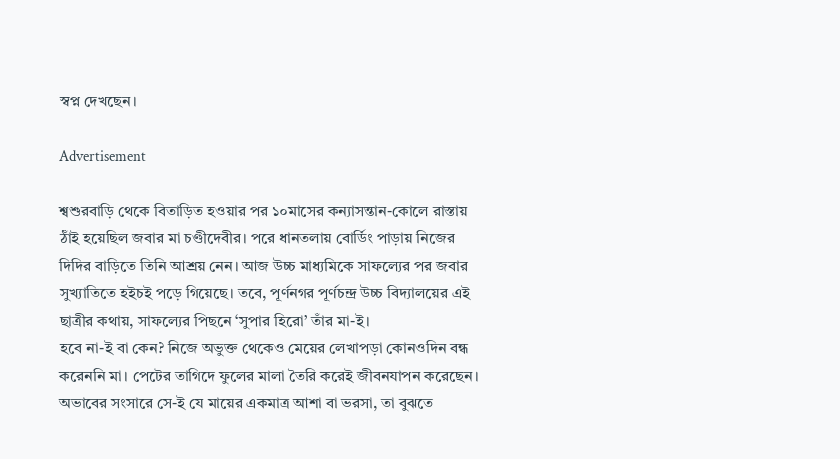স্বপ্ন দেখছেন।

Advertisement

শ্বশুরবাড়ি থেকে বিতাড়িত হওয়ার পর ১০মাসের কন্যাসন্তান-কোলে রাস্তায় ঠাঁই হয়েছিল জবার মা চণ্ডীদেবীর। পরে ধানতলায় বোর্ডিং পাড়ায় নিজের দিদির বাড়িতে তিনি আশ্রয় নেন। আজ উচ্চ মাধ্যমিকে সাফল্যের পর জবার সুখ্যাতিতে হইচই পড়ে গিয়েছে। তবে, পূর্ণনগর পূর্ণচন্দ্র উচ্চ বিদ্যালয়ের এই ছাত্রীর কথায়, সাফল্যের পিছনে ‘সুপার হিরো’ তাঁর মা-ই।
হবে না-ই বা কেন? নিজে অভুক্ত থেকেও মেয়ের লেখাপড়া কোনওদিন বন্ধ করেননি মা। পেটের তাগিদে ফুলের মালা তৈরি করেই জীবনযাপন করেছেন। অভাবের সংসারে সে-ই যে মায়ের একমাত্র আশা বা ভরসা, তা বুঝতে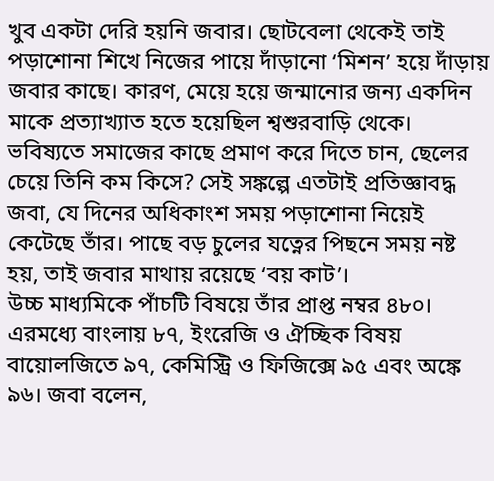খুব একটা দেরি হয়নি জবার। ছোটবেলা থেকেই তাই পড়াশোনা শিখে নিজের পায়ে দাঁড়ানো ‘মিশন’ হয়ে দাঁড়ায় জবার কাছে। কারণ, মেয়ে হয়ে জন্মানোর জন্য একদিন মাকে প্রত্যাখ্যাত হতে হয়েছিল শ্বশুরবাড়ি থেকে। ভবিষ্যতে সমাজের কাছে প্রমাণ করে দিতে চান, ছেলের চেয়ে তিনি কম কিসে? সেই সঙ্কল্পে এতটাই প্রতিজ্ঞাবদ্ধ জবা, যে দিনের অধিকাংশ সময় পড়াশোনা নিয়েই কেটেছে তাঁর। পাছে বড় চুলের যত্নের পিছনে সময় নষ্ট হয়, তাই জবার মাথায় রয়েছে ‘বয় কাট’।
উচ্চ মাধ্যমিকে পাঁচটি বিষয়ে তাঁর প্রাপ্ত নম্বর ৪৮০। এরমধ্যে বাংলায় ৮৭, ইংরেজি ও ঐচ্ছিক বিষয় বায়োলজিতে ৯৭, কেমিস্ট্রি ও ফিজিক্সে ৯৫ এবং অঙ্কে ৯৬। জবা বলেন,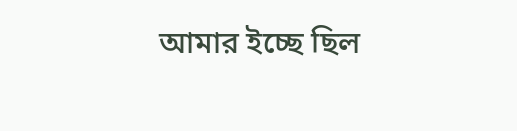আমার ইচ্ছে ছিল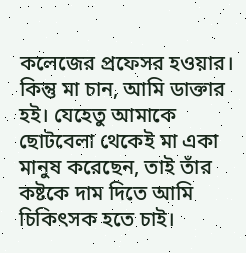কলেজের প্রফেসর হওয়ার। কিন্তু মা চান, আমি ডাক্তার হই। যেহেতু আমাকে ছোটবেলা থেকেই মা একা মানুষ করেছেন, তাই তাঁর কষ্টকে দাম দিতে আমি চিকিৎসক হতে চাই।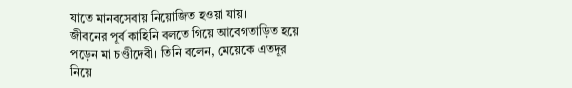যাতে মানবসেবায় নিয়োজিত হওয়া যায়।
জীবনের পূর্ব কাহিনি বলতে গিয়ে আবেগতাড়িত হয়ে পড়েন মা চণ্ডীদেবী। তিনি বলেন, মেয়েকে এতদূর নিয়ে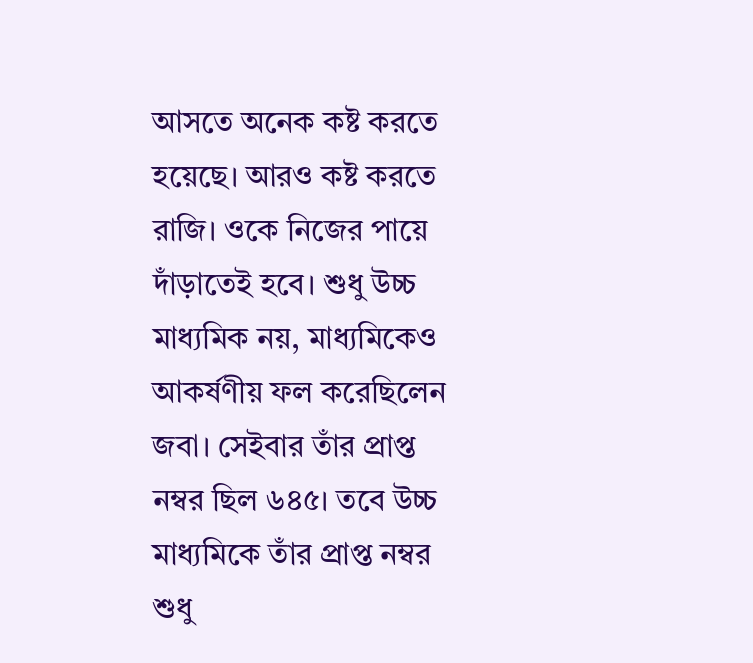আসতে অনেক কষ্ট করতে হয়েছে। আরও কষ্ট করতে রাজি। ওকে নিজের পায়ে দাঁড়াতেই হবে। শুধু উচ্চ মাধ্যমিক নয়, মাধ্যমিকেও আকর্ষণীয় ফল করেছিলেন জবা। সেইবার তাঁর প্রাপ্ত নম্বর ছিল ৬৪৫। তবে উচ্চ মাধ্যমিকে তাঁর প্রাপ্ত নম্বর শুধু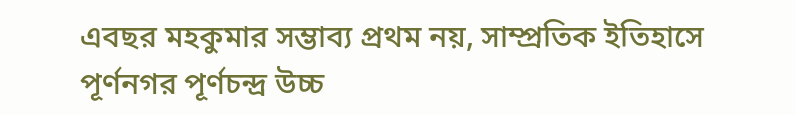এবছর মহকুমার সম্ভাব্য প্রথম নয়, সাম্প্রতিক ইতিহাসে পূর্ণনগর পূর্ণচন্দ্র উচ্চ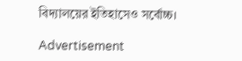বিদ্যালয়ের ইতিহাসেও সর্বোচ্চ।

Advertisement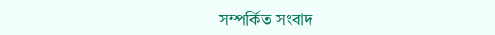সম্পর্কিত সংবাদ